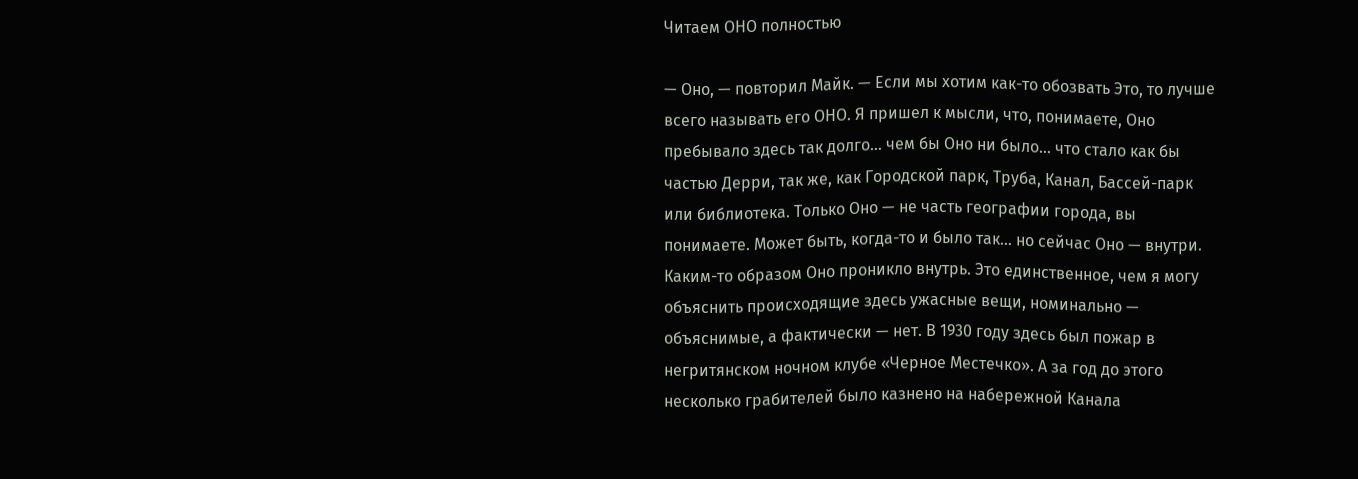Читаем ОНО полностью

— Оно, — повторил Майк. — Если мы хотим как-то обозвать Это, то лучше всего называть его ОНО. Я пришел к мысли, что, понимаете, Оно пребывало здесь так долго… чем бы Оно ни было… что стало как бы частью Дерри, так же, как Городской парк, Труба, Канал, Бассей-парк или библиотека. Только Оно — не часть географии города, вы понимаете. Может быть, когда-то и было так… но сейчас Оно — внутри. Каким-то образом Оно проникло внутрь. Это единственное, чем я могу объяснить происходящие здесь ужасные вещи, номинально — объяснимые, а фактически — нет. В 1930 году здесь был пожар в негритянском ночном клубе «Черное Местечко». А за год до этого несколько грабителей было казнено на набережной Канала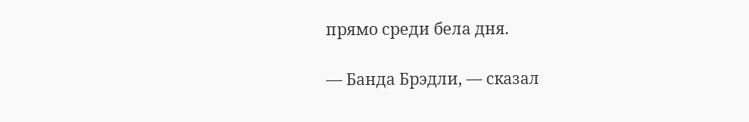прямо среди бела дня.

— Банда Брэдли, — сказал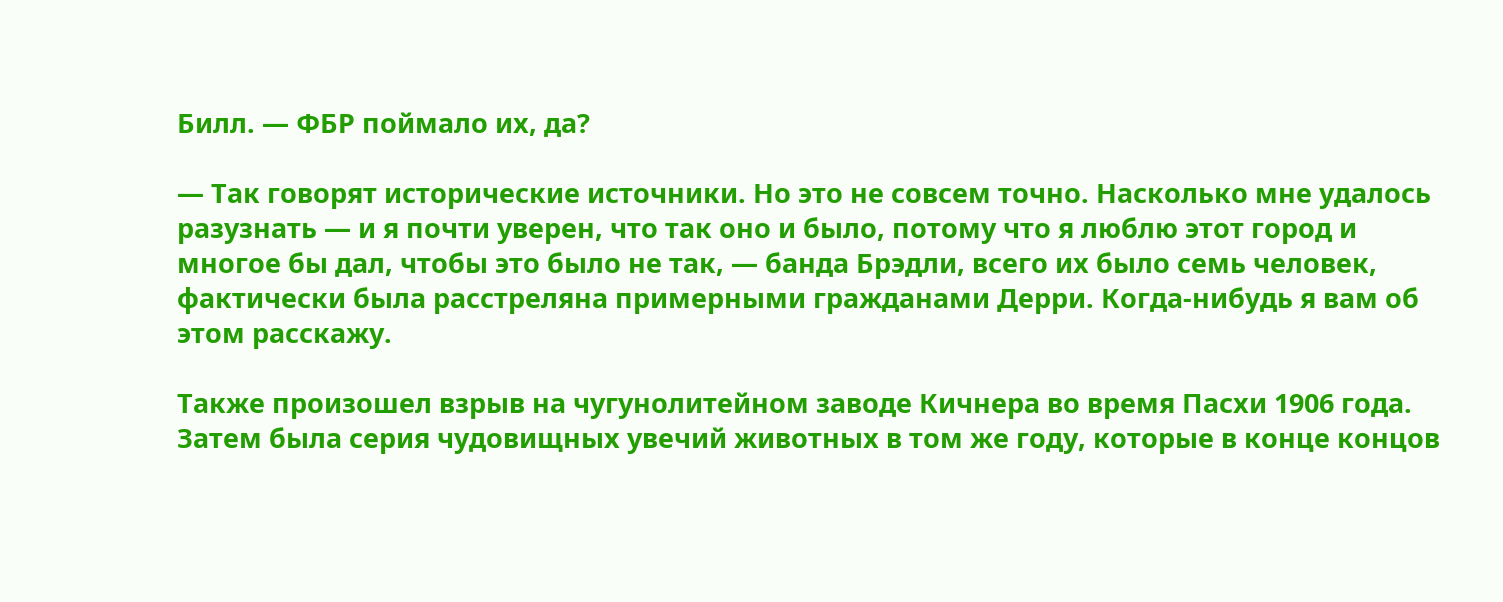Билл. — ФБР поймало их, да?

— Так говорят исторические источники. Но это не совсем точно. Насколько мне удалось разузнать — и я почти уверен, что так оно и было, потому что я люблю этот город и многое бы дал, чтобы это было не так, — банда Брэдли, всего их было семь человек, фактически была расстреляна примерными гражданами Дерри. Когда-нибудь я вам об этом расскажу.

Также произошел взрыв на чугунолитейном заводе Кичнера во время Пасхи 1906 года. Затем была серия чудовищных увечий животных в том же году, которые в конце концов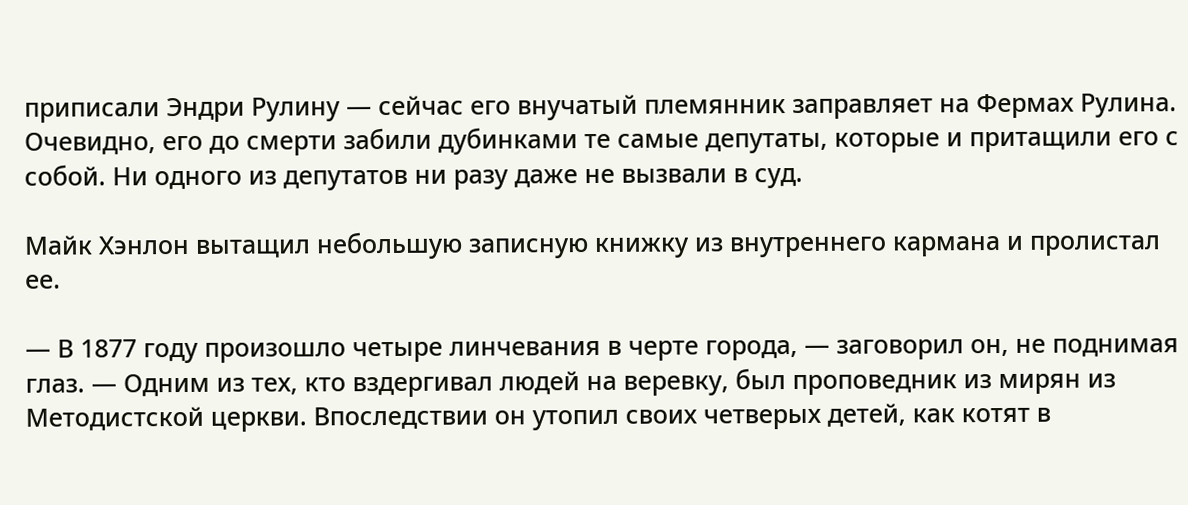приписали Эндри Рулину — сейчас его внучатый племянник заправляет на Фермах Рулина. Очевидно, его до смерти забили дубинками те самые депутаты, которые и притащили его с собой. Ни одного из депутатов ни разу даже не вызвали в суд.

Майк Хэнлон вытащил небольшую записную книжку из внутреннего кармана и пролистал ее.

— В 1877 году произошло четыре линчевания в черте города, — заговорил он, не поднимая глаз. — Одним из тех, кто вздергивал людей на веревку, был проповедник из мирян из Методистской церкви. Впоследствии он утопил своих четверых детей, как котят в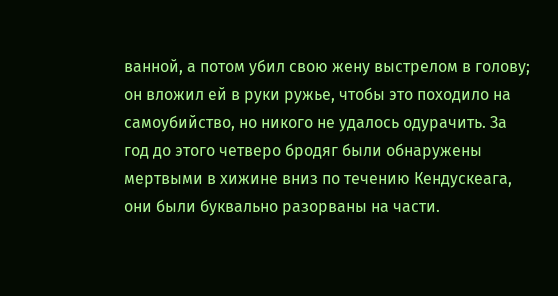ванной, а потом убил свою жену выстрелом в голову; он вложил ей в руки ружье, чтобы это походило на самоубийство, но никого не удалось одурачить. За год до этого четверо бродяг были обнаружены мертвыми в хижине вниз по течению Кендускеага, они были буквально разорваны на части.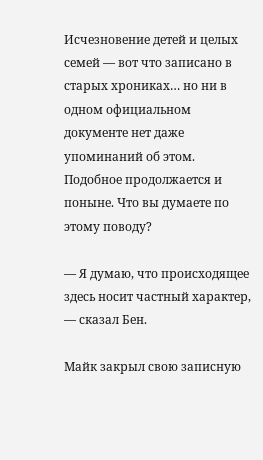Исчезновение детей и целых семей — вот что записано в старых хрониках… но ни в одном официальном документе нет даже упоминаний об этом. Подобное продолжается и поныне. Что вы думаете по этому поводу?

— Я думаю, что происходящее здесь носит частный характер, — сказал Бен.

Майк закрыл свою записную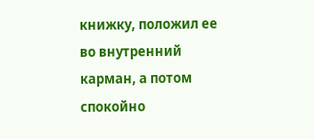книжку, положил ее во внутренний карман, а потом спокойно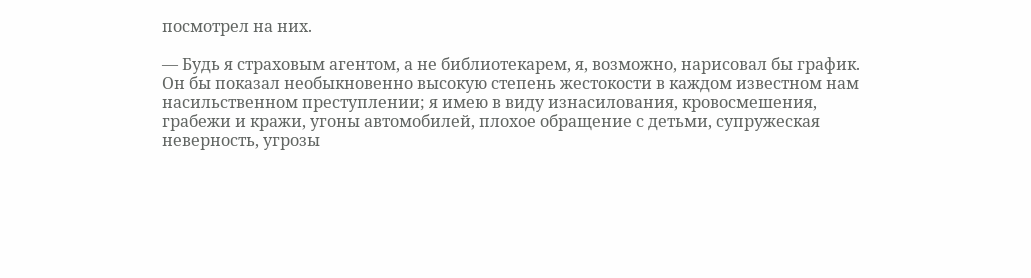посмотрел на них.

— Будь я страховым агентом, а не библиотекарем, я, возможно, нарисовал бы график. Он бы показал необыкновенно высокую степень жестокости в каждом известном нам насильственном преступлении; я имею в виду изнасилования, кровосмешения, грабежи и кражи, угоны автомобилей, плохое обращение с детьми, супружеская неверность, угрозы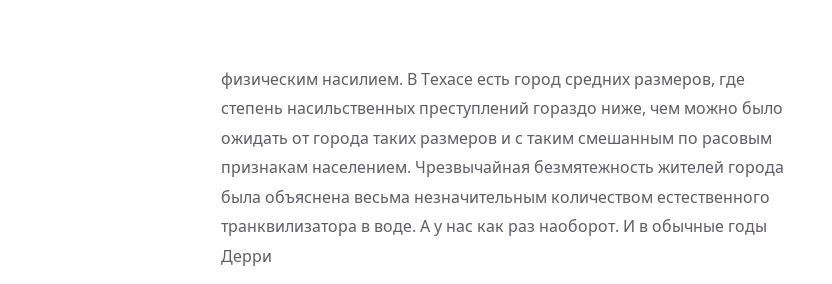физическим насилием. В Техасе есть город средних размеров, где степень насильственных преступлений гораздо ниже, чем можно было ожидать от города таких размеров и с таким смешанным по расовым признакам населением. Чрезвычайная безмятежность жителей города была объяснена весьма незначительным количеством естественного транквилизатора в воде. А у нас как раз наоборот. И в обычные годы Дерри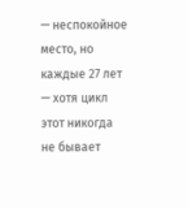— неспокойное место, но каждые 27 лет — хотя цикл этот никогда не бывает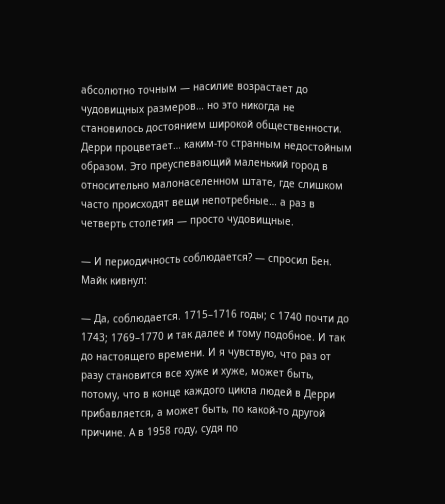абсолютно точным — насилие возрастает до чудовищных размеров… но это никогда не становилось достоянием широкой общественности. Дерри процветает… каким-то странным недостойным образом. Это преуспевающий маленький город в относительно малонаселенном штате, где слишком часто происходят вещи непотребные… а раз в четверть столетия — просто чудовищные.

— И периодичность соблюдается? — спросил Бен. Майк кивнул:

— Да, соблюдается. 1715–1716 годы; с 1740 почти до 1743; 1769–1770 и так далее и тому подобное. И так до настоящего времени. И я чувствую, что раз от разу становится все хуже и хуже, может быть, потому, что в конце каждого цикла людей в Дерри прибавляется, а может быть, по какой-то другой причине. А в 1958 году, судя по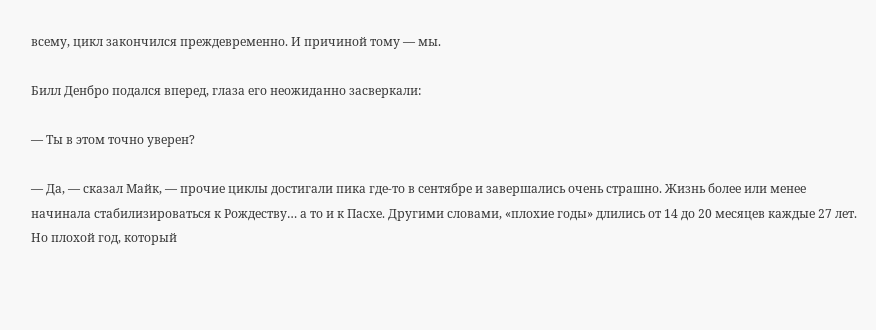всему, цикл закончился преждевременно. И причиной тому — мы.

Билл Денбро подался вперед, глаза его неожиданно засверкали:

— Ты в этом точно уверен?

— Да, — сказал Майк, — прочие циклы достигали пика где-то в сентябре и завершались очень страшно. Жизнь более или менее начинала стабилизироваться к Рождеству… а то и к Пасхе. Другими словами, «плохие годы» длились от 14 до 20 месяцев каждые 27 лет. Но плохой год, который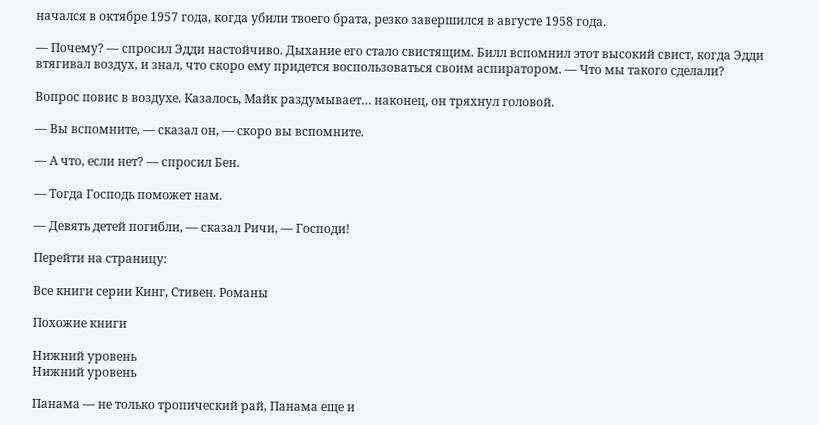начался в октябре 1957 года, когда убили твоего брата, резко завершился в августе 1958 года.

— Почему? — спросил Эдди настойчиво. Дыхание его стало свистящим. Билл вспомнил этот высокий свист, когда Эдди втягивал воздух, и знал, что скоро ему придется воспользоваться своим аспиратором. — Что мы такого сделали?

Вопрос повис в воздухе. Казалось, Майк раздумывает… наконец, он тряхнул головой.

— Вы вспомните, — сказал он, — скоро вы вспомните.

— А что, если нет? — спросил Бен.

— Тогда Господь поможет нам.

— Девять детей погибли, — сказал Ричи, — Господи!

Перейти на страницу:

Все книги серии Кинг, Стивен. Романы

Похожие книги

Нижний уровень
Нижний уровень

Панама — не только тропический рай, Панама еще и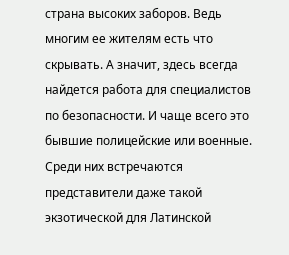страна высоких заборов. Ведь многим ее жителям есть что скрывать. А значит, здесь всегда найдется работа для специалистов по безопасности. И чаще всего это бывшие полицейские или военные. Среди них встречаются представители даже такой экзотической для Латинской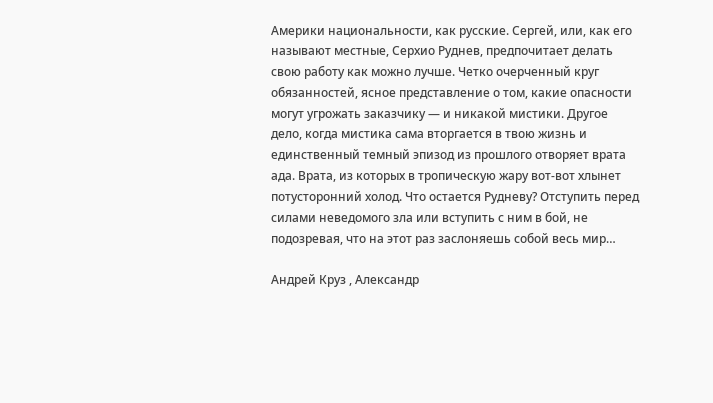Америки национальности, как русские. Сергей, или, как его называют местные, Серхио Руднев, предпочитает делать свою работу как можно лучше. Четко очерченный круг обязанностей, ясное представление о том, какие опасности могут угрожать заказчику — и никакой мистики. Другое дело, когда мистика сама вторгается в твою жизнь и единственный темный эпизод из прошлого отворяет врата ада. Врата, из которых в тропическую жару вот-вот хлынет потусторонний холод. Что остается Рудневу? Отступить перед силами неведомого зла или вступить с ним в бой, не подозревая, что на этот раз заслоняешь собой весь мир…

Андрей Круз , Александр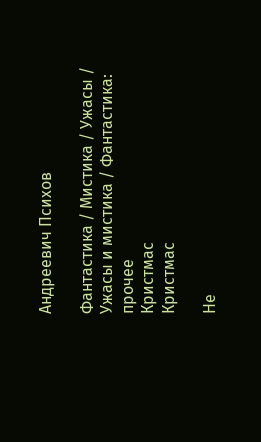Андреевич Психов

Фантастика / Мистика / Ужасы / Ужасы и мистика / Фантастика: прочее
Кристмас
Кристмас

Не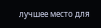лучшее место для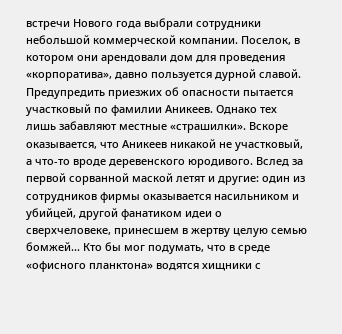встречи Нового года выбрали сотрудники небольшой коммерческой компании. Поселок, в котором они арендовали дом для проведения «корпоратива», давно пользуется дурной славой. Предупредить приезжих об опасности пытается участковый по фамилии Аникеев. Однако тех лишь забавляют местные «страшилки». Вскоре оказывается, что Аникеев никакой не участковый, а что-то вроде деревенского юродивого. Вслед за первой сорванной маской летят и другие: один из сотрудников фирмы оказывается насильником и убийцей, другой фанатиком идеи о сверхчеловеке, принесшем в жертву целую семью бомжей... Кто бы мог подумать, что в среде «офисного планктона» водятся хищники с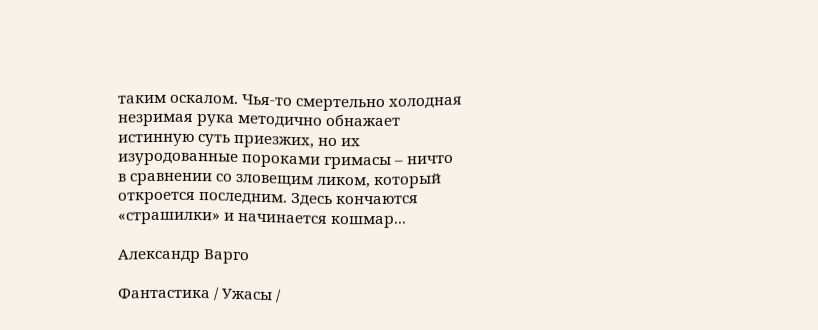таким оскалом. Чья-то смертельно холодная незримая рука методично обнажает истинную суть приезжих, но их изуродованные пороками гримасы – ничто в сравнении со зловещим ликом, который откроется последним. Здесь кончаются «страшилки» и начинается кошмар...

Александр Варго

Фантастика / Ужасы /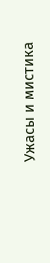Ужасы и мистика